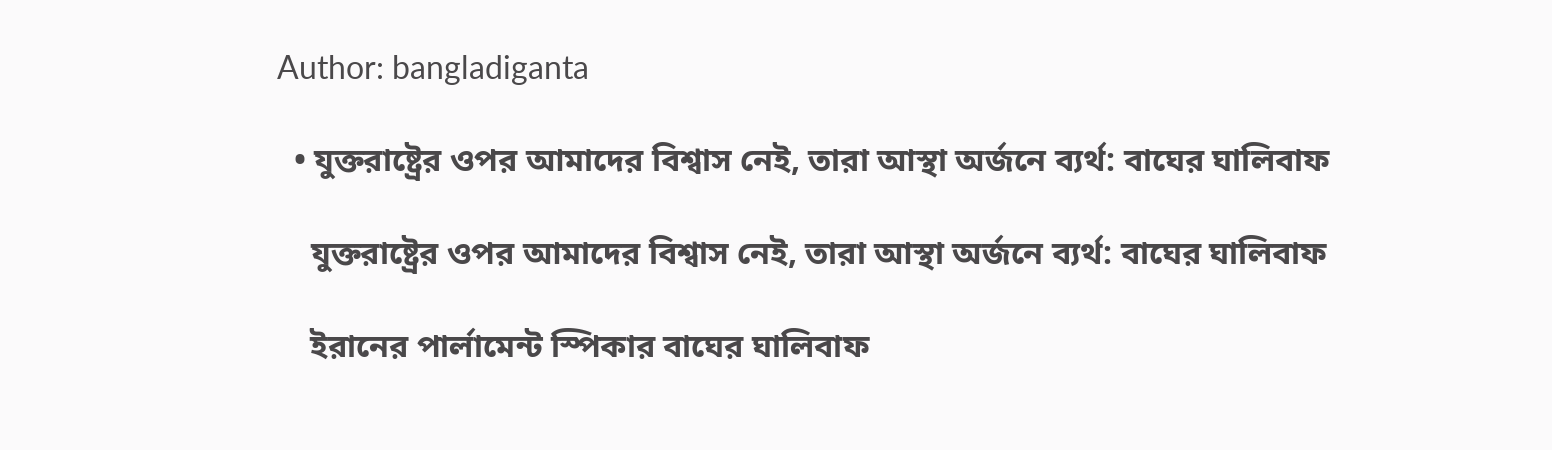Author: bangladiganta

  • যুক্তরাষ্ট্রের ওপর আমাদের বিশ্বাস নেই, তারা আস্থা অর্জনে ব্যর্থ: বাঘের ঘালিবাফ

    যুক্তরাষ্ট্রের ওপর আমাদের বিশ্বাস নেই, তারা আস্থা অর্জনে ব্যর্থ: বাঘের ঘালিবাফ

    ইরানের পার্লামেন্ট স্পিকার বাঘের ঘালিবাফ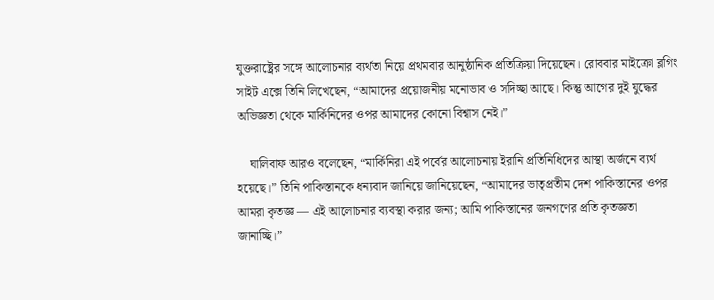যুক্তরাষ্ট্রের সঙ্গে আলোচনার ব্যর্থতা নিয়ে প্রথমবার আনুষ্ঠানিক প্রতিক্রিয়া দিয়েছেন। রোববার মাইক্রো ব্লগিং সাইট এক্সে তিনি লিখেছেন, “আমাদের প্রয়োজনীয় মনোভাব ও সদিচ্ছা আছে। কিন্তু আগের দুই যুদ্ধের অভিজ্ঞতা থেকে মার্কিনিদের ওপর আমাদের কোনো বিশ্বাস নেই।”

    ঘালিবাফ আরও বলেছেন, “মার্কিনিরা এই পর্বের আলোচনায় ইরানি প্রতিনিধিদের আস্থা অর্জনে ব্যর্থ হয়েছে।” তিনি পাকিস্তানকে ধন্যবাদ জানিয়ে জানিয়েছেন, “আমাদের ভাতৃপ্রতীম দেশ পাকিস্তানের ওপর আমরা কৃতজ্ঞ — এই আলোচনার ব্যবস্থা করার জন্য; আমি পাকিস্তানের জনগণের প্রতি কৃতজ্ঞতা জানাচ্ছি।”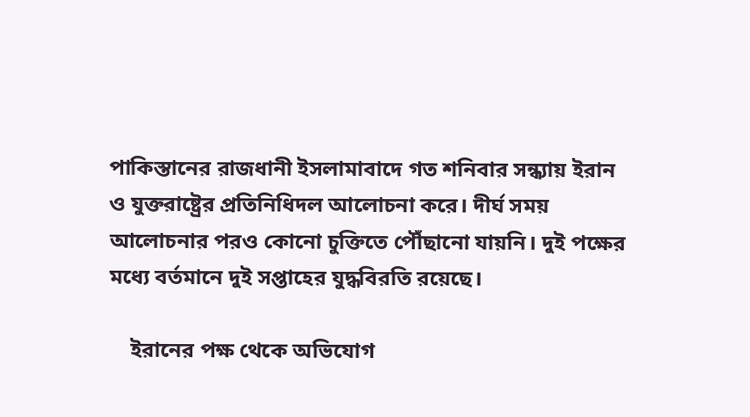পাকিস্তানের রাজধানী ইসলামাবাদে গত শনিবার সন্ধ্যায় ইরান ও যুক্তরাষ্ট্রের প্রতিনিধিদল আলোচনা করে। দীর্ঘ সময় আলোচনার পরও কোনো চুক্তিতে পৌঁছানো যায়নি। দুই পক্ষের মধ্যে বর্তমানে দুই সপ্তাহের যুদ্ধবিরতি রয়েছে।

    ইরানের পক্ষ থেকে অভিযোগ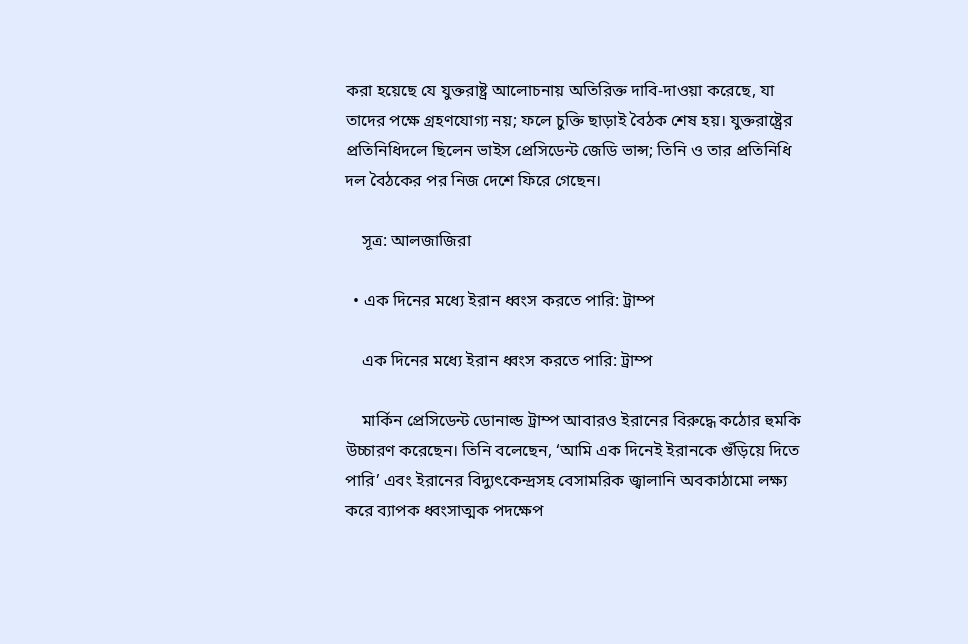করা হয়েছে যে যুক্তরাষ্ট্র আলোচনায় অতিরিক্ত দাবি-দাওয়া করেছে, যা তাদের পক্ষে গ্রহণযোগ্য নয়; ফলে চুক্তি ছাড়াই বৈঠক শেষ হয়। যুক্তরাষ্ট্রের প্রতিনিধিদলে ছিলেন ভাইস প্রেসিডেন্ট জেডি ভান্স; তিনি ও তার প্রতিনিধি দল বৈঠকের পর নিজ দেশে ফিরে গেছেন।

    সূত্র: আলজাজিরা

  • এক দিনের মধ্যে ইরান ধ্বংস করতে পারি: ট্রাম্প

    এক দিনের মধ্যে ইরান ধ্বংস করতে পারি: ট্রাম্প

    মার্কিন প্রেসিডেন্ট ডোনাল্ড ট্রাম্প আবারও ইরানের বিরুদ্ধে কঠোর হুমকি উচ্চারণ করেছেন। তিনি বলেছেন, ‘আমি এক দিনেই ইরানকে গুঁড়িয়ে দিতে পারি’ এবং ইরানের বিদ্যুৎকেন্দ্রসহ বেসামরিক জ্বালানি অবকাঠামো লক্ষ্য করে ব্যাপক ধ্বংসাত্মক পদক্ষেপ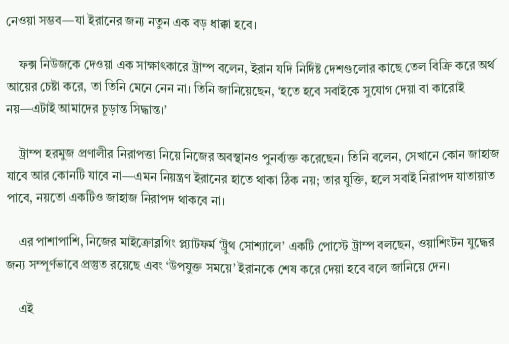নেওয়া সম্ভব—যা ইরানের জন্য নতুন এক বড় ধাক্কা হবে।

    ফক্স নিউজকে দেওয়া এক সাক্ষাৎকারে ট্রাম্প বলেন, ইরান যদি নির্দিষ্ট দেশগুলোর কাছে তেল বিক্রি করে অর্থ আয়ের চেষ্টা করে, তা তিনি মেনে নেন না। তিনি জানিয়েছেন, ‘হতে হবে সবাইকে সুযোগ দেয়া বা কারোই নয়—এটাই আমাদের চূড়ান্ত সিদ্ধান্ত।’

    ট্রাম্প হরমুজ প্রণালীর নিরাপত্তা নিয়ে নিজের অবস্থানও পুনর্ব্যক্ত করেছেন। তিনি বলেন, সেখানে কোন জাহাজ যাবে আর কোনটি যাবে না—এমন নিয়ন্ত্রণ ইরানের হাতে থাকা ঠিক নয়; তার যুক্তি, হলে সবাই নিরাপদ যাতায়াত পাবে, নয়তো একটিও জাহাজ নিরাপদ থাকবে না।

    এর পাশাপাশি, নিজের মাইক্রোব্লগিং প্ল্যাটফর্ম ‘ট্রুথ সোশ্যালে’ একটি পোস্টে ট্রাম্প বলছেন, ওয়াশিংটন যুদ্ধের জন্য সম্পূর্ণভাবে প্রস্তুত রয়েছে এবং ‘উপযুক্ত সময়ে’ ইরানকে শেষ করে দেয়া হবে বলে জানিয়ে দেন।

    এই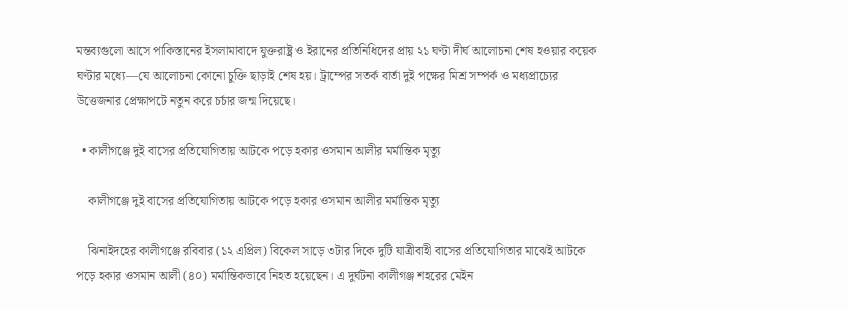মন্তব্যগুলো আসে পাকিস্তানের ইসলামাবাদে যুক্তরাষ্ট্র ও ইরানের প্রতিনিধিদের প্রায় ২১ ঘণ্টা দীর্ঘ আলোচনা শেষ হওয়ার কয়েক ঘণ্টার মধ্যে—যে আলোচনা কোনো চুক্তি ছাড়াই শেষ হয়। ট্রাম্পের সতর্ক বার্তা দুই পক্ষের মিশ্র সম্পর্ক ও মধ্যপ্রাচ্যের উত্তেজনার প্রেক্ষাপটে নতুন করে চর্চার জন্ম দিয়েছে।

  • কালীগঞ্জে দুই বাসের প্রতিযোগিতায় আটকে পড়ে হকার ওসমান আলীর মর্মান্তিক মৃত্যু

    কালীগঞ্জে দুই বাসের প্রতিযোগিতায় আটকে পড়ে হকার ওসমান আলীর মর্মান্তিক মৃত্যু

    ঝিনাইদহের কালীগঞ্জে রবিবার (১২ এপ্রিল) বিকেল সাড়ে ৩টার দিকে দুটি যাত্রীবাহী বাসের প্রতিযোগিতার মাঝেই আটকে পড়ে হকার ওসমান আলী (৪০) মর্মান্তিকভাবে নিহত হয়েছেন। এ দুর্ঘটনা কালীগঞ্জ শহরের মেইন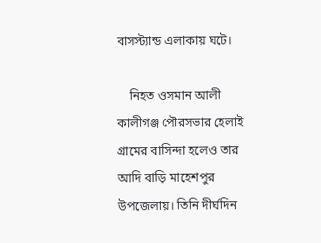বাসস্ট্যান্ড এলাকায় ঘটে।

    নিহত ওসমান আলী কালীগঞ্জ পৌরসভার হেলাই গ্রামের বাসিন্দা হলেও তার আদি বাড়ি মাহেশপুর উপজেলায়। তিনি দীর্ঘদিন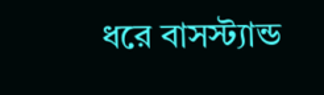ধরে বাসস্ট্যান্ড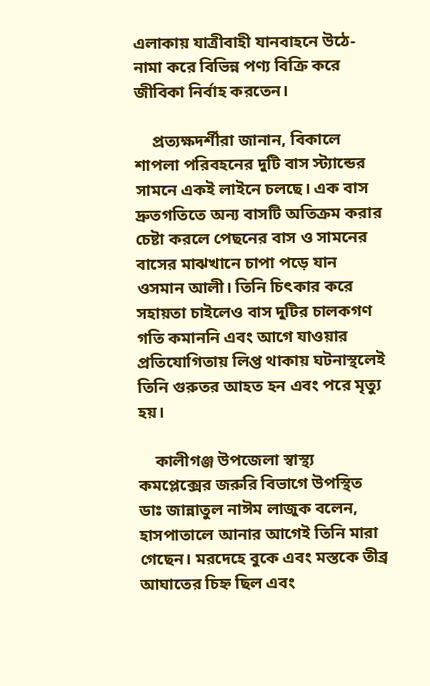এলাকায় যাত্রীবাহী যানবাহনে উঠে-নামা করে বিভিন্ন পণ্য বিক্রি করে জীবিকা নির্বাহ করতেন।

    প্রত্যক্ষদর্শীরা জানান, বিকালে শাপলা পরিবহনের দুটি বাস স্ট্যান্ডের সামনে একই লাইনে চলছে। এক বাস দ্রুতগতিতে অন্য বাসটি অতিক্রম করার চেষ্টা করলে পেছনের বাস ও সামনের বাসের মাঝখানে চাপা পড়ে যান ওসমান আলী। তিনি চিৎকার করে সহায়তা চাইলেও বাস দুটির চালকগণ গতি কমাননি এবং আগে যাওয়ার প্রতিযোগিতায় লিপ্ত থাকায় ঘটনাস্থলেই তিনি গুরুতর আহত হন এবং পরে মৃত্যু হয়।

    কালীগঞ্জ উপজেলা স্বাস্থ্য কমপ্লেক্সের জরুরি বিভাগে উপস্থিত ডাঃ জান্নাতুল নাঈম লাজুক বলেন, হাসপাতালে আনার আগেই তিনি মারা গেছেন। মরদেহে বুকে এবং মস্তকে তীব্র আঘাতের চিহ্ন ছিল এবং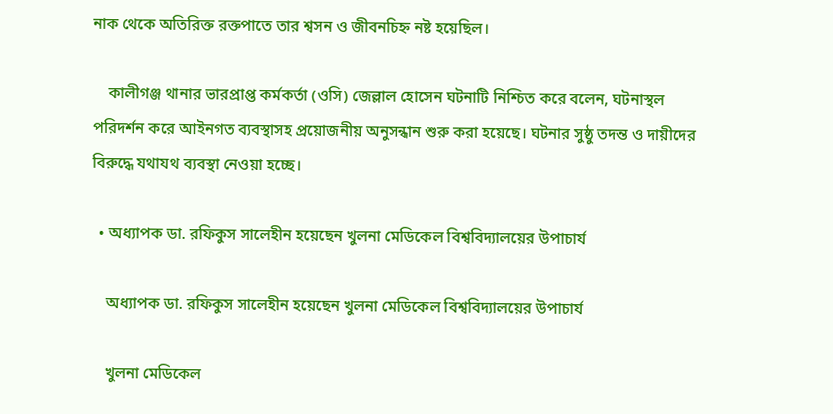নাক থেকে অতিরিক্ত রক্তপাতে তার শ্বসন ও জীবনচিহ্ন নষ্ট হয়েছিল।

    কালীগঞ্জ থানার ভারপ্রাপ্ত কর্মকর্তা (ওসি) জেল্লাল হোসেন ঘটনাটি নিশ্চিত করে বলেন, ঘটনাস্থল পরিদর্শন করে আইনগত ব্যবস্থাসহ প্রয়োজনীয় অনুসন্ধান শুরু করা হয়েছে। ঘটনার সুষ্ঠু তদন্ত ও দায়ীদের বিরুদ্ধে যথাযথ ব্যবস্থা নেওয়া হচ্ছে।

  • অধ্যাপক ডা. রফিকুস সালেহীন হয়েছেন খুলনা মেডিকেল বিশ্ববিদ্যালয়ের উপাচার্য

    অধ্যাপক ডা. রফিকুস সালেহীন হয়েছেন খুলনা মেডিকেল বিশ্ববিদ্যালয়ের উপাচার্য

    খুলনা মেডিকেল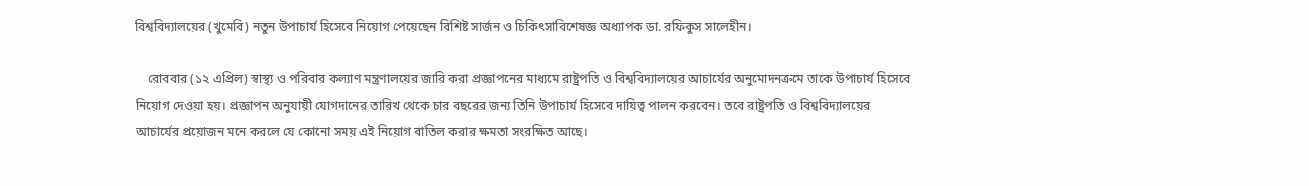বিশ্ববিদ্যালয়ের (খুমেবি) নতুন উপাচার্য হিসেবে নিয়োগ পেয়েছেন বিশিষ্ট সার্জন ও চিকিৎসাবিশেষজ্ঞ অধ্যাপক ডা. রফিকুস সালেহীন।

    রোববার (১২ এপ্রিল) স্বাস্থ্য ও পরিবার কল্যাণ মন্ত্রণালয়ের জারি করা প্রজ্ঞাপনের মাধ্যমে রাষ্ট্রপতি ও বিশ্ববিদ্যালয়ের আচার্যের অনুমোদনক্রমে তাকে উপাচার্য হিসেবে নিয়োগ দেওয়া হয়। প্রজ্ঞাপন অনুযায়ী যোগদানের তারিখ থেকে চার বছরের জন্য তিনি উপাচার্য হিসেবে দায়িত্ব পালন করবেন। তবে রাষ্ট্রপতি ও বিশ্ববিদ্যালয়ের আচার্যের প্রয়োজন মনে করলে যে কোনো সময় এই নিয়োগ বাতিল করার ক্ষমতা সংরক্ষিত আছে।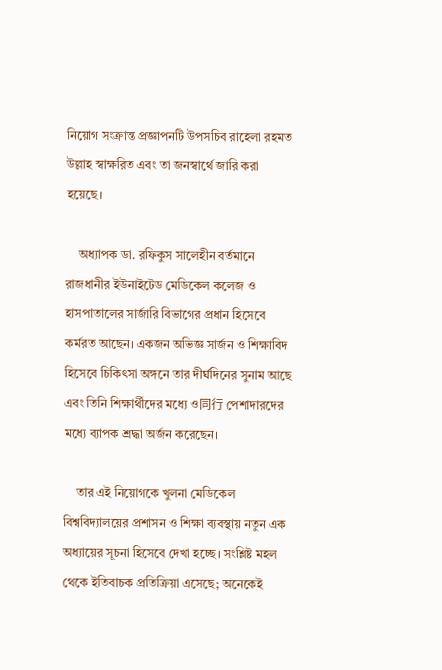নিয়োগ সংক্রান্ত প্রজ্ঞাপনটি উপসচিব রাহেলা রহমত উল্লাহ স্বাক্ষরিত এবং তা জনস্বার্থে জারি করা হয়েছে।

    অধ্যাপক ডা. রফিকুস সালেহীন বর্তমানে রাজধানীর ইউনাইটেড মেডিকেল কলেজ ও হাসপাতালের সার্জারি বিভাগের প্রধান হিসেবে কর্মরত আছেন। একজন অভিজ্ঞ সার্জন ও শিক্ষাবিদ হিসেবে চিকিৎসা অঙ্গনে তার দীর্ঘদিনের সুনাম আছে এবং তিনি শিক্ষার্থীদের মধ্যে ও同行 পেশাদারদের মধ্যে ব্যাপক শ্রদ্ধা অর্জন করেছেন।

    তার এই নিয়োগকে খুলনা মেডিকেল বিশ্ববিদ্যালয়ের প্রশাসন ও শিক্ষা ব্যবস্থায় নতুন এক অধ্যায়ের সূচনা হিসেবে দেখা হচ্ছে। সংশ্লিষ্ট মহল থেকে ইতিবাচক প্রতিক্রিয়া এসেছে; অনেকেই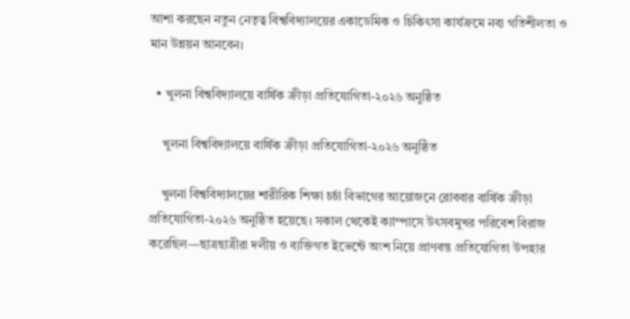আশা করছেন নতুন নেতৃত্ব বিশ্ববিদ্যালয়ের একাডেমিক ও চিকিৎসা কার্যক্রমে নব্য গতিশীলতা ও মান উন্নয়ন আনবেন।

  • খুলনা বিশ্ববিদ্যালয়ে বার্ষিক ক্রীড়া প্রতিযোগিতা-২০২৬ অনুষ্ঠিত

    খুলনা বিশ্ববিদ্যালয়ে বার্ষিক ক্রীড়া প্রতিযোগিতা-২০২৬ অনুষ্ঠিত

    খুলনা বিশ্ববিদ্যালয়ের শারীরিক শিক্ষা চর্চা বিভাগের আয়োজনে রোববার বার্ষিক ক্রীড়া প্রতিযোগিতা-২০২৬ অনুষ্ঠিত হয়েছে। সকাল থেকেই ক্যাম্পাসে উৎসবমুখর পরিবেশ বিরাজ করেছিল—ছাত্রছাত্রীরা দলীয় ও ব্যক্তিগত ইভেন্টে অংশ নিয়ে প্রাণবন্ত প্রতিযোগিতা উপহার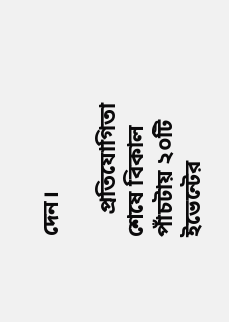দেন।

    প্রতিযোগিতা শেষে বিকাল পাঁচটায় ২০টি ইভেন্টের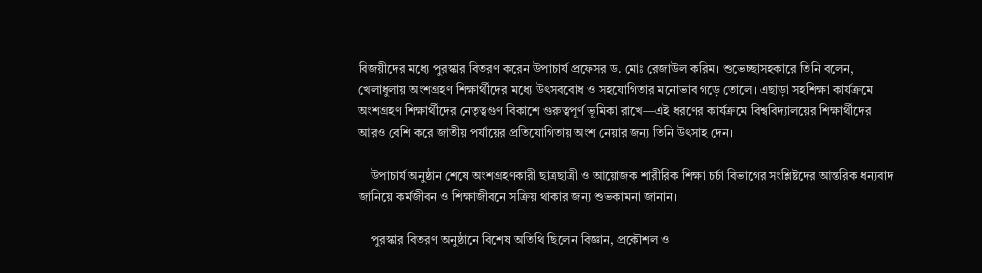বিজয়ীদের মধ্যে পুরস্কার বিতরণ করেন উপাচার্য প্রফেসর ড. মোঃ রেজাউল করিম। শুভেচ্ছাসহকারে তিনি বলেন, খেলাধুলায় অংশগ্রহণ শিক্ষার্থীদের মধ্যে উৎসববোধ ও সহযোগিতার মনোভাব গড়ে তোলে। এছাড়া সহশিক্ষা কার্যক্রমে অংশগ্রহণ শিক্ষার্থীদের নেতৃত্বগুণ বিকাশে গুরুত্বপূর্ণ ভূমিকা রাখে—এই ধরণের কার্যক্রমে বিশ্ববিদ্যালয়ের শিক্ষার্থীদের আরও বেশি করে জাতীয় পর্যায়ের প্রতিযোগিতায় অংশ নেয়ার জন্য তিনি উৎসাহ দেন।

    উপাচার্য অনুষ্ঠান শেষে অংশগ্রহণকারী ছাত্রছাত্রী ও আয়োজক শারীরিক শিক্ষা চর্চা বিভাগের সংশ্লিষ্টদের আন্তরিক ধন্যবাদ জানিয়ে কর্মজীবন ও শিক্ষাজীবনে সক্রিয় থাকার জন্য শুভকামনা জানান।

    পুরস্কার বিতরণ অনুষ্ঠানে বিশেষ অতিথি ছিলেন বিজ্ঞান, প্রকৌশল ও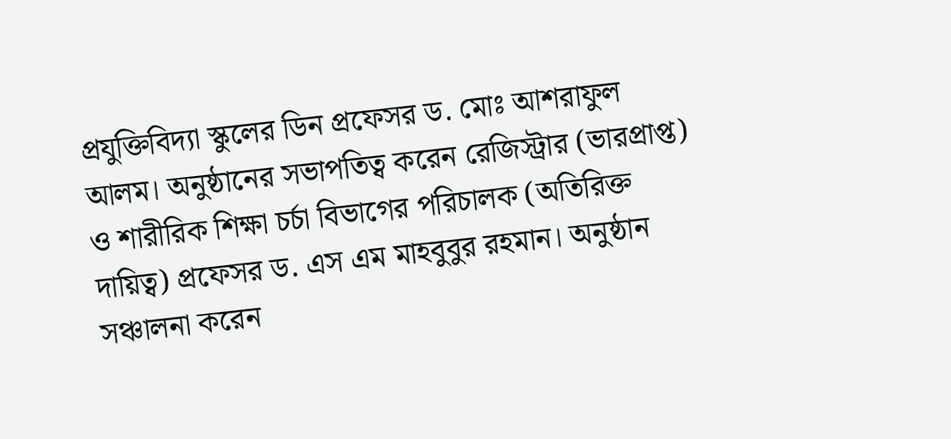প্রযুক্তিবিদ্যা স্কুলের ডিন প্রফেসর ড. মোঃ আশরাফুল আলম। অনুষ্ঠানের সভাপতিত্ব করেন রেজিস্ট্রার (ভারপ্রাপ্ত) ও শারীরিক শিক্ষা চর্চা বিভাগের পরিচালক (অতিরিক্ত দায়িত্ব) প্রফেসর ড. এস এম মাহবুবুর রহমান। অনুষ্ঠান সঞ্চালনা করেন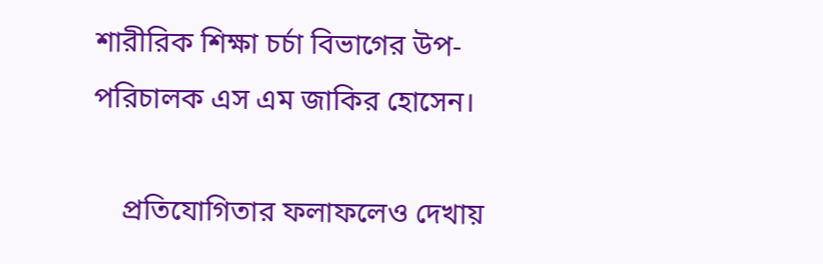শারীরিক শিক্ষা চর্চা বিভাগের উপ-পরিচালক এস এম জাকির হোসেন।

    প্রতিযোগিতার ফলাফলেও দেখায়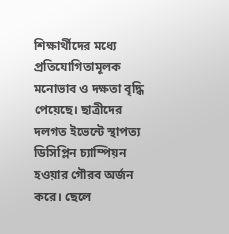শিক্ষার্থীদের মধ্যে প্রতিযোগিতামূলক মনোভাব ও দক্ষতা বৃদ্ধি পেয়েছে। ছাত্রীদের দলগত ইভেন্টে স্থাপত্য ডিসিপ্লিন চ্যাম্পিয়ন হওয়ার গৌরব অর্জন করে। ছেলে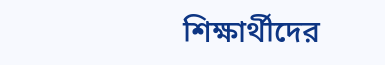শিক্ষার্থীদের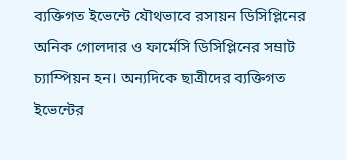ব্যক্তিগত ইভেন্টে যৌথভাবে রসায়ন ডিসিপ্লিনের অনিক গোলদার ও ফার্মেসি ডিসিপ্লিনের সম্রাট চ্যাম্পিয়ন হন। অন্যদিকে ছাত্রীদের ব্যক্তিগত ইভেন্টের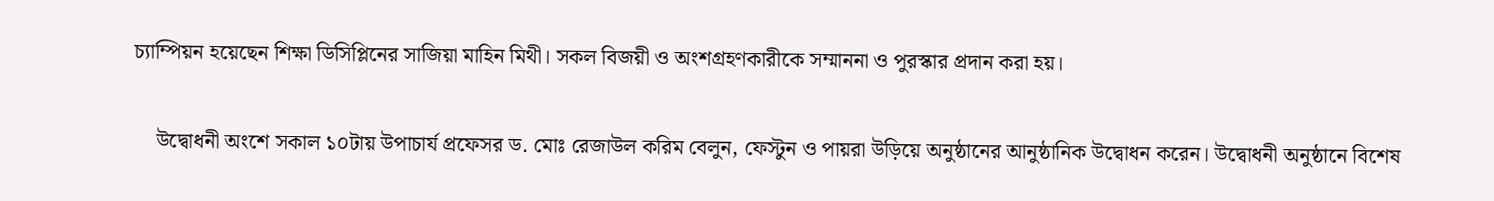চ্যাম্পিয়ন হয়েছেন শিক্ষা ডিসিপ্লিনের সাজিয়া মাহিন মিথী। সকল বিজয়ী ও অংশগ্রহণকারীকে সম্মাননা ও পুরস্কার প্রদান করা হয়।

    উদ্বোধনী অংশে সকাল ১০টায় উপাচার্য প্রফেসর ড. মোঃ রেজাউল করিম বেলুন, ফেস্টুন ও পায়রা উড়িয়ে অনুষ্ঠানের আনুষ্ঠানিক উদ্বোধন করেন। উদ্বোধনী অনুষ্ঠানে বিশেষ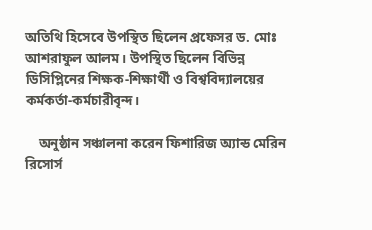অতিথি হিসেবে উপস্থিত ছিলেন প্রফেসর ড. মোঃ আশরাফুল আলম। উপস্থিত ছিলেন বিভিন্ন ডিসিপ্লিনের শিক্ষক-শিক্ষার্থী ও বিশ্ববিদ্যালয়ের কর্মকর্তা-কর্মচারীবৃন্দ।

    অনুষ্ঠান সঞ্চালনা করেন ফিশারিজ অ্যান্ড মেরিন রিসোর্স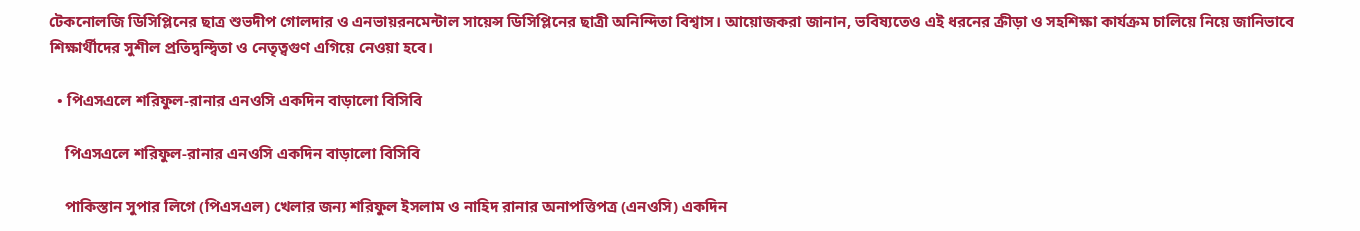টেকনোলজি ডিসিপ্লিনের ছাত্র শুভদীপ গোলদার ও এনভায়রনমেন্টাল সায়েন্স ডিসিপ্লিনের ছাত্রী অনিন্দিতা বিশ্বাস। আয়োজকরা জানান, ভবিষ্যতেও এই ধরনের ক্রীড়া ও সহশিক্ষা কার্যক্রম চালিয়ে নিয়ে জানিভাবে শিক্ষার্থীদের সুশীল প্রতিদ্বন্দ্বিতা ও নেতৃত্বগুণ এগিয়ে নেওয়া হবে।

  • পিএসএলে শরিফুল-রানার এনওসি একদিন বাড়ালো বিসিবি

    পিএসএলে শরিফুল-রানার এনওসি একদিন বাড়ালো বিসিবি

    পাকিস্তান সুপার লিগে (পিএসএল) খেলার জন্য শরিফুল ইসলাম ও নাহিদ রানার অনাপত্তিপত্র (এনওসি) একদিন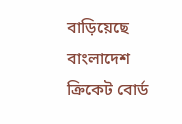বাড়িয়েছে বাংলাদেশ ক্রিকেট বোর্ড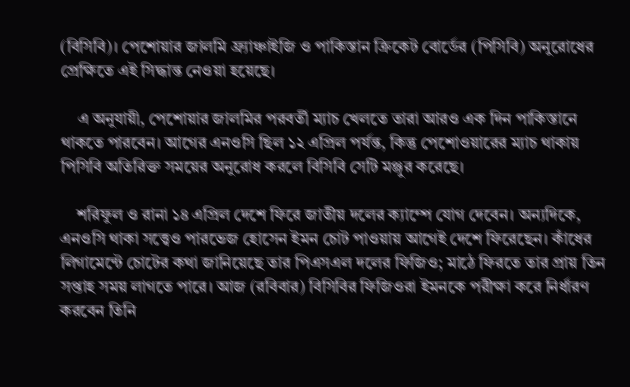(বিসিবি)। পেশোয়ার জালমি ফ্র্যাঞ্চাইজি ও পাকিস্তান ক্রিকেট বোর্ডের (পিসিবি) অনুরোধের প্রেক্ষিতে এই সিদ্ধান্ত নেওয়া হয়েছে।

    এ অনুযায়ী, পেশোয়ার জালমির পরবর্তী ম্যাচ খেলতে তারা আরও এক দিন পাকিস্তানে থাকতে পারবেন। আগের এনওসি ছিল ১২ এপ্রিল পর্যন্ত, কিন্তু পেশোওয়ারের ম্যাচ থাকায় পিসিবি অতিরিক্ত সময়ের অনুরোধ করলে বিসিবি সেটি মঞ্জুর করেছে।

    শরিফুল ও রানা ১৪ এপ্রিল দেশে ফিরে জাতীয় দলের ক্যাম্পে যোগ দেবেন। অন্যদিকে, এনওসি থাকা সত্ত্বেও পারভেজ হোসেন ইমন চোট পাওয়ায় আগেই দেশে ফিরেছেন। কাঁধের লিগামেন্টে চোটের কথা জানিয়েছে তার পিএসএল দলের ফিজিও; মাঠে ফিরতে তার প্রায় তিন সপ্তাহ সময় লাগতে পারে। আজ (রবিবার) বিসিবির ফিজিওরা ইমনকে পরীক্ষা করে নির্ধারণ করবেন তিনি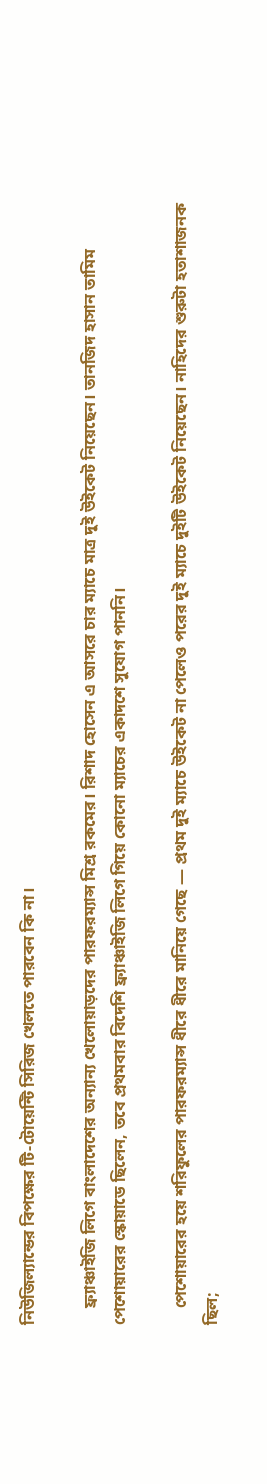নিউজিল্যান্ডের বিপক্ষের টি-টোয়েন্টি সিরিজ খেলতে পারবেন কি না।

    ফ্র্যাঞ্চাইজি লিগে বাংলাদেশের অন্যান্য খেলোয়াড়দের পারফরম্যান্স মিশ্র রকমের। রিশাদ হোসেন এ আসরে চার ম্যাচে মাত্র দুই উইকেট নিয়েছেন। তানজিদ হাসান তামিম পেশোয়ারের স্কোয়াডে ছিলেন, তবে প্রথমবার বিদেশি ফ্র্যাঞ্চাইজি লিগে গিয়ে কোনো ম্যাচের একাদশে সুযোগ পাননি।

    পেশোয়ারের হয়ে শরিফুলের পারফরম্যান্স ধীরে ধীরে মানিয়ে গেছে — প্রথম দুই ম্যাচে উইকেট না পেলেও পরের দুই ম্যাচে দুইটি উইকেট নিয়েছেন। নাহিদের শুরুটা হতাশাজনক ছিল;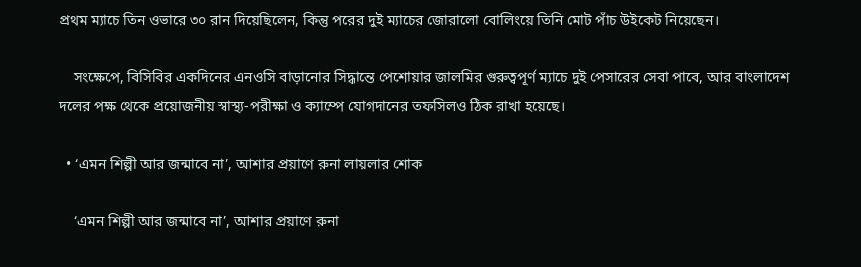প্রথম ম্যাচে তিন ওভারে ৩০ রান দিয়েছিলেন, কিন্তু পরের দুই ম্যাচের জোরালো বোলিংয়ে তিনি মোট পাঁচ উইকেট নিয়েছেন।

    সংক্ষেপে, বিসিবির একদিনের এনওসি বাড়ানোর সিদ্ধান্তে পেশোয়ার জালমির গুরুত্বপূর্ণ ম্যাচে দুই পেসারের সেবা পাবে, আর বাংলাদেশ দলের পক্ষ থেকে প্রয়োজনীয় স্বাস্থ্য-পরীক্ষা ও ক্যাম্পে যোগদানের তফসিলও ঠিক রাখা হয়েছে।

  • ‘এমন শিল্পী আর জন্মাবে না’, আশার প্রয়াণে রুনা লায়লার শোক

    ‘এমন শিল্পী আর জন্মাবে না’, আশার প্রয়াণে রুনা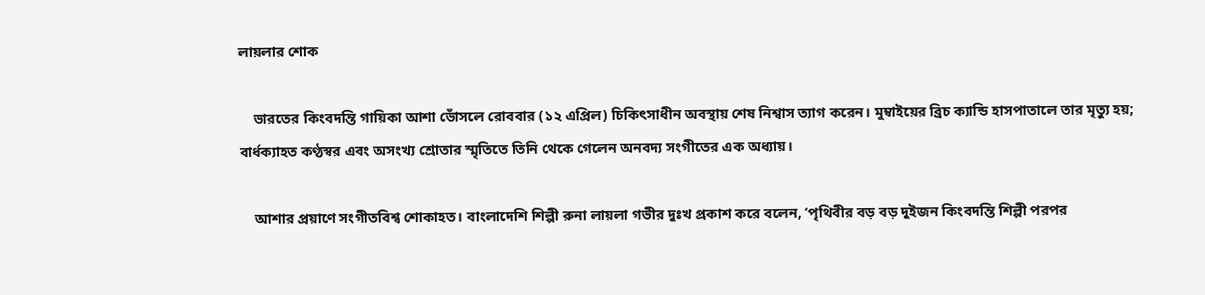লায়লার শোক

    ভারতের কিংবদন্তি গায়িকা আশা ভোঁসলে রোববার (১২ এপ্রিল) চিকিৎসাধীন অবস্থায় শেষ নিশ্বাস ত্যাগ করেন। মুম্বাইয়ের ব্রিচ ক্যান্ডি হাসপাতালে তার মৃত্যু হয়; বার্ধক্যাহত কণ্ঠস্বর এবং অসংখ্য শ্রোতার স্মৃতিতে তিনি থেকে গেলেন অনবদ্য সংগীতের এক অধ্যায়।

    আশার প্রয়াণে সংগীতবিশ্ব শোকাহত। বাংলাদেশি শিল্পী রুনা লায়লা গভীর দুঃখ প্রকাশ করে বলেন, ‘পৃথিবীর বড় বড় দুইজন কিংবদন্তি শিল্পী পরপর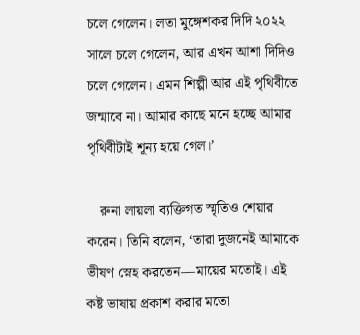চলে গেলেন। লতা মুঙ্গেশকর দিদি ২০২২ সালে চলে গেলেন, আর এখন আশা দিদিও চলে গেলেন। এমন শিল্পী আর এই পৃথিবীতে জন্মাবে না। আমার কাছে মনে হচ্ছে আমার পৃথিবীটাই শূন্য হয়ে গেল।’

    রুনা লায়লা ব্যক্তিগত স্মৃতিও শেয়ার করেন। তিনি বলেন, ‘তারা দুজনেই আমাকে ভীষণ স্নেহ করতেন—মায়ের মতোই। এই কষ্ট ভাষায় প্রকাশ করার মতো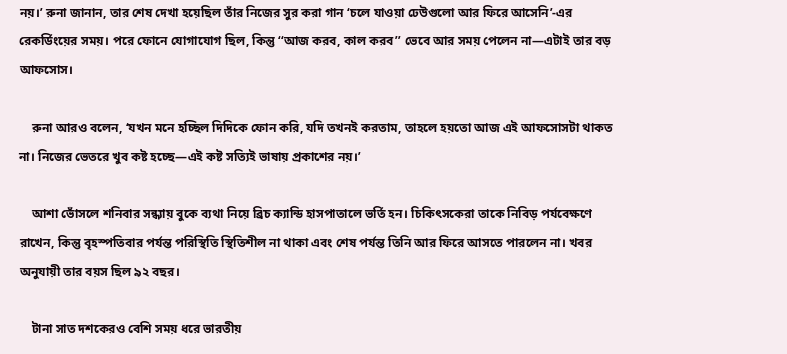নয়।’ রুনা জানান, তার শেষ দেখা হয়েছিল তাঁর নিজের সুর করা গান ‘চলে যাওয়া ঢেউগুলো আর ফিরে আসেনি’-এর রেকর্ডিংয়ের সময়। পরে ফোনে যোগাযোগ ছিল, কিন্তু ‘‘আজ করব, কাল করব’’ ভেবে আর সময় পেলেন না—এটাই তার বড় আফসোস।

    রুনা আরও বলেন, ‘যখন মনে হচ্ছিল দিদিকে ফোন করি, যদি তখনই করতাম, তাহলে হয়তো আজ এই আফসোসটা থাকত না। নিজের ভেতরে খুব কষ্ট হচ্ছে—এই কষ্ট সত্যিই ভাষায় প্রকাশের নয়।’

    আশা ভোঁসলে শনিবার সন্ধ্যায় বুকে ব্যথা নিয়ে ব্রিচ ক্যান্ডি হাসপাতালে ভর্তি হন। চিকিৎসকেরা তাকে নিবিড় পর্যবেক্ষণে রাখেন, কিন্তু বৃহস্পতিবার পর্যন্ত পরিস্থিতি স্থিতিশীল না থাকা এবং শেষ পর্যন্ত তিনি আর ফিরে আসতে পারলেন না। খবর অনুযায়ী তার বয়স ছিল ৯২ বছর।

    টানা সাত দশকেরও বেশি সময় ধরে ভারতীয়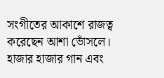সংগীতের আকাশে রাজত্ব করেছেন আশা ভোঁসলে। হাজার হাজার গান এবং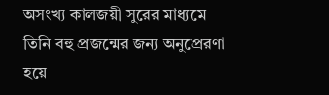অসংখ্য কালজয়ী সুরের মাধ্যমে তিনি বহু প্রজন্মের জন্য অনুপ্রেরণা হয়ে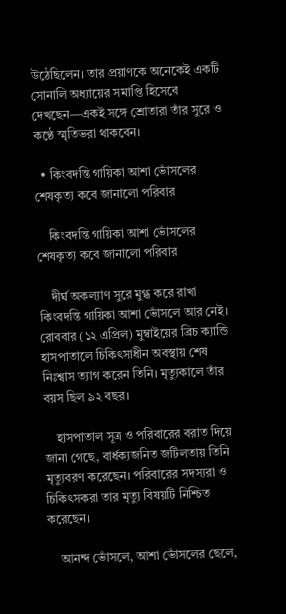উঠেছিলেন। তার প্রয়াণকে অনেকেই একটি সোনালি অধ্যায়ের সমাপ্তি হিসেবে দেখছেন—একই সঙ্গে শ্রোতারা তাঁর সুরে ও কণ্ঠে স্মৃতিভরা থাকবেন।

  • কিংবদন্তি গায়িকা আশা ভোঁসলের শেষকৃত্য কবে জানালো পরিবার

    কিংবদন্তি গায়িকা আশা ভোঁসলের শেষকৃত্য কবে জানালো পরিবার

    দীর্ঘ অকল্যাণ সুরে মুগ্ধ করে রাখা কিংবদন্তি গায়িকা আশা ভোঁসলে আর নেই। রোববার (১২ এপ্রিল) মুম্বাইয়ের ব্রিচ ক্যান্ডি হাসপাতালে চিকিৎসাধীন অবস্থায় শেষ নিঃশ্বাস ত্যাগ করেন তিনি। মৃত্যুকালে তাঁর বয়স ছিল ৯২ বছর।

    হাসপাতাল সূত্র ও পরিবারের বরাত দিয়ে জানা গেছে, বার্ধক্যজনিত জটিলতায় তিনি মৃত্যুবরণ করেছেন। পরিবারের সদস্যরা ও চিকিৎসকরা তার মৃত্যু বিষয়টি নিশ্চিত করেছেন।

    আনন্দ ভোঁসলে, আশা ভোঁসলের ছেলে,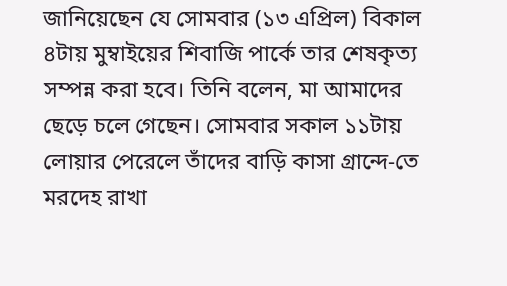জানিয়েছেন যে সোমবার (১৩ এপ্রিল) বিকাল ৪টায় মুম্বাইয়ের শিবাজি পার্কে তার শেষকৃত্য সম্পন্ন করা হবে। তিনি বলেন, মা আমাদের ছেড়ে চলে গেছেন। সোমবার সকাল ১১টায় লোয়ার পেরেলে তাঁদের বাড়ি কাসা গ্রান্দে-তে মরদেহ রাখা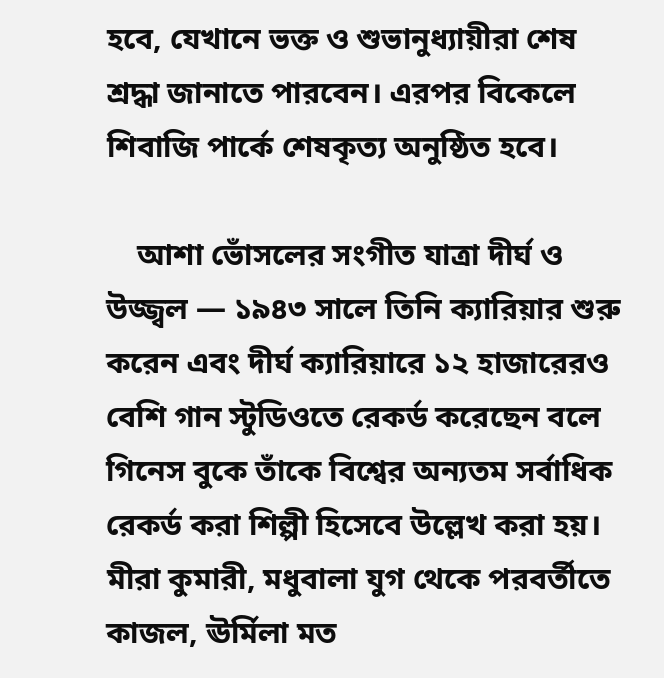হবে, যেখানে ভক্ত ও শুভানুধ্যায়ীরা শেষ শ্রদ্ধা জানাতে পারবেন। এরপর বিকেলে শিবাজি পার্কে শেষকৃত্য অনুষ্ঠিত হবে।

    আশা ভোঁসলের সংগীত যাত্রা দীর্ঘ ও উজ্জ্বল — ১৯৪৩ সালে তিনি ক্যারিয়ার শুরু করেন এবং দীর্ঘ ক্যারিয়ারে ১২ হাজারেরও বেশি গান স্টুডিওতে রেকর্ড করেছেন বলে গিনেস বুকে তাঁকে বিশ্বের অন্যতম সর্বাধিক রেকর্ড করা শিল্পী হিসেবে উল্লেখ করা হয়। মীরা কুমারী, মধুবালা যুগ থেকে পরবর্তীতে কাজল, ঊর্মিলা মত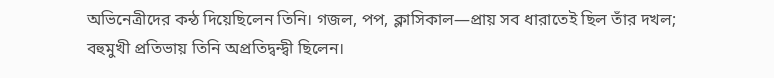অভিনেত্রীদের কন্ঠ দিয়েছিলেন তিনি। গজল, পপ, ক্লাসিকাল—প্রায় সব ধারাতেই ছিল তাঁর দখল; বহুমুখী প্রতিভায় তিনি অপ্রতিদ্বন্দ্বী ছিলেন।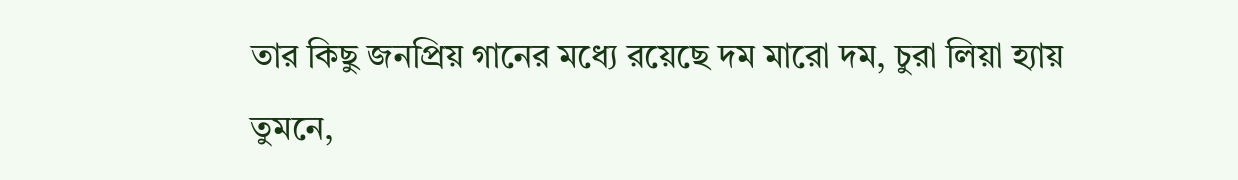তার কিছু জনপ্রিয় গানের মধ্যে রয়েছে দম মারো দম, চুরা লিয়া হ্যায় তুমনে,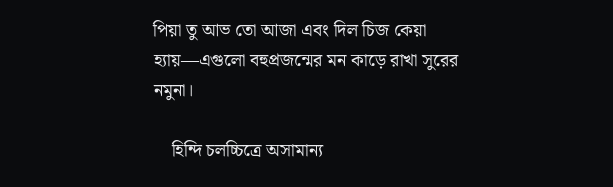পিয়া তু আভ তো আজা এবং দিল চিজ কেয়া হ্যায়—এগুলো বহুপ্রজন্মের মন কাড়ে রাখা সুরের নমুনা।

    হিন্দি চলচ্চিত্রে অসামান্য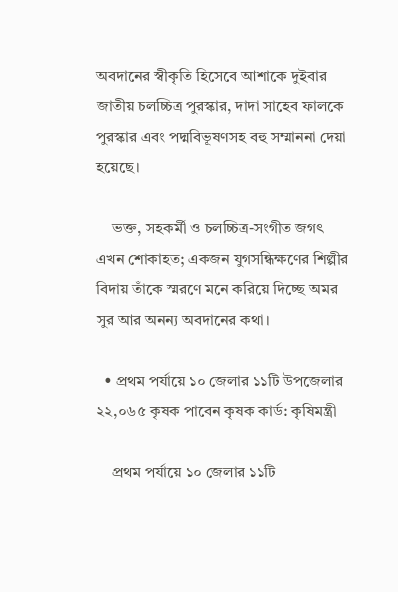অবদানের স্বীকৃতি হিসেবে আশাকে দুইবার জাতীয় চলচ্চিত্র পুরস্কার, দাদা সাহেব ফালকে পুরস্কার এবং পদ্মবিভূষণসহ বহু সম্মাননা দেয়া হয়েছে।

    ভক্ত, সহকর্মী ও চলচ্চিত্র-সংগীত জগৎ এখন শোকাহত; একজন যুগসন্ধিক্ষণের শিল্পীর বিদায় তাঁকে স্মরণে মনে করিয়ে দিচ্ছে অমর সুর আর অনন্য অবদানের কথা।

  • প্রথম পর্যায়ে ১০ জেলার ১১টি উপজেলার ২২,০৬৫ কৃষক পাবেন কৃষক কার্ড: কৃষিমন্ত্রী

    প্রথম পর্যায়ে ১০ জেলার ১১টি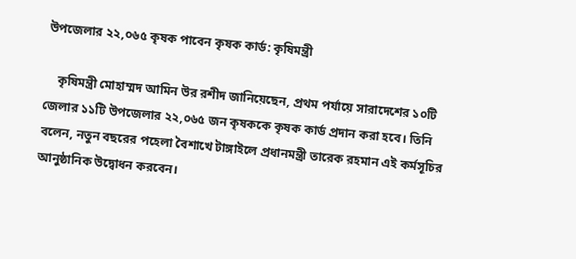উপজেলার ২২,০৬৫ কৃষক পাবেন কৃষক কার্ড: কৃষিমন্ত্রী

    কৃষিমন্ত্রী মোহাম্মদ আমিন উর রশীদ জানিয়েছেন, প্রথম পর্যায়ে সারাদেশের ১০টি জেলার ১১টি উপজেলার ২২,০৬৫ জন কৃষককে কৃষক কার্ড প্রদান করা হবে। তিনি বলেন, নতুন বছরের পহেলা বৈশাখে টাঙ্গাইলে প্রধানমন্ত্রী তারেক রহমান এই কর্মসূচির আনুষ্ঠানিক উদ্বোধন করবেন।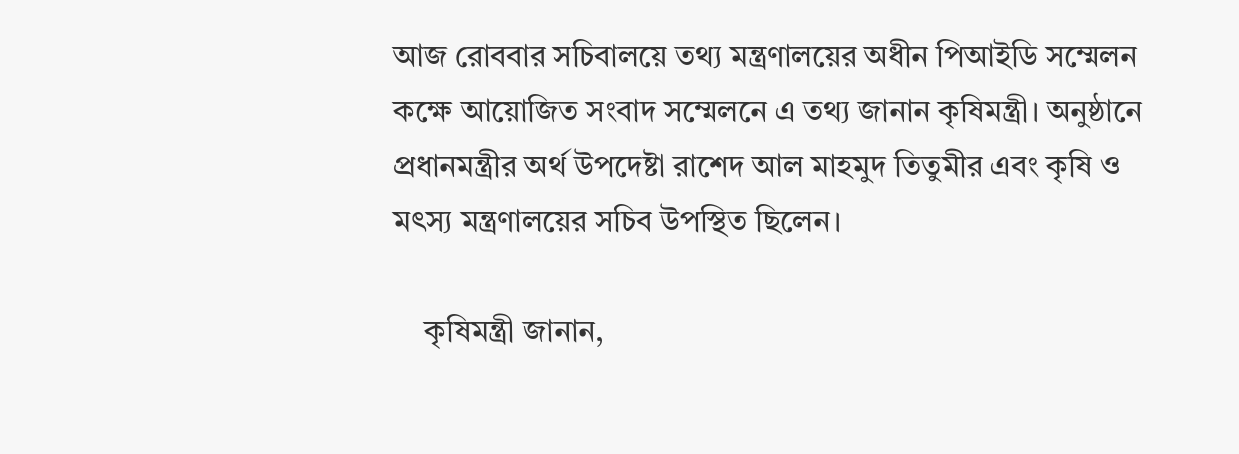আজ রোববার সচিবালয়ে তথ্য মন্ত্রণালয়ের অধীন পিআইডি সম্মেলন কক্ষে আয়োজিত সংবাদ সম্মেলনে এ তথ্য জানান কৃষিমন্ত্রী। অনুষ্ঠানে প্রধানমন্ত্রীর অর্থ উপদেষ্টা রাশেদ আল মাহমুদ তিতুমীর এবং কৃষি ও মৎস্য মন্ত্রণালয়ের সচিব উপস্থিত ছিলেন।

    কৃষিমন্ত্রী জানান,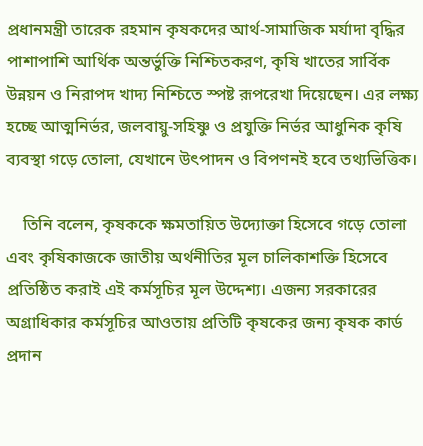প্রধানমন্ত্রী তারেক রহমান কৃষকদের আর্থ-সামাজিক মর্যাদা বৃদ্ধির পাশাপাশি আর্থিক অন্তর্ভুক্তি নিশ্চিতকরণ, কৃষি খাতের সার্বিক উন্নয়ন ও নিরাপদ খাদ্য নিশ্চিতে স্পষ্ট রূপরেখা দিয়েছেন। এর লক্ষ্য হচ্ছে আত্মনির্ভর, জলবায়ু-সহিষ্ণু ও প্রযুক্তি নির্ভর আধুনিক কৃষি ব্যবস্থা গড়ে তোলা, যেখানে উৎপাদন ও বিপণনই হবে তথ্যভিত্তিক।

    তিনি বলেন, কৃষককে ক্ষমতায়িত উদ্যোক্তা হিসেবে গড়ে তোলা এবং কৃষিকাজকে জাতীয় অর্থনীতির মূল চালিকাশক্তি হিসেবে প্রতিষ্ঠিত করাই এই কর্মসূচির মূল উদ্দেশ্য। এজন্য সরকারের অগ্রাধিকার কর্মসূচির আওতায় প্রতিটি কৃষকের জন্য কৃষক কার্ড প্রদান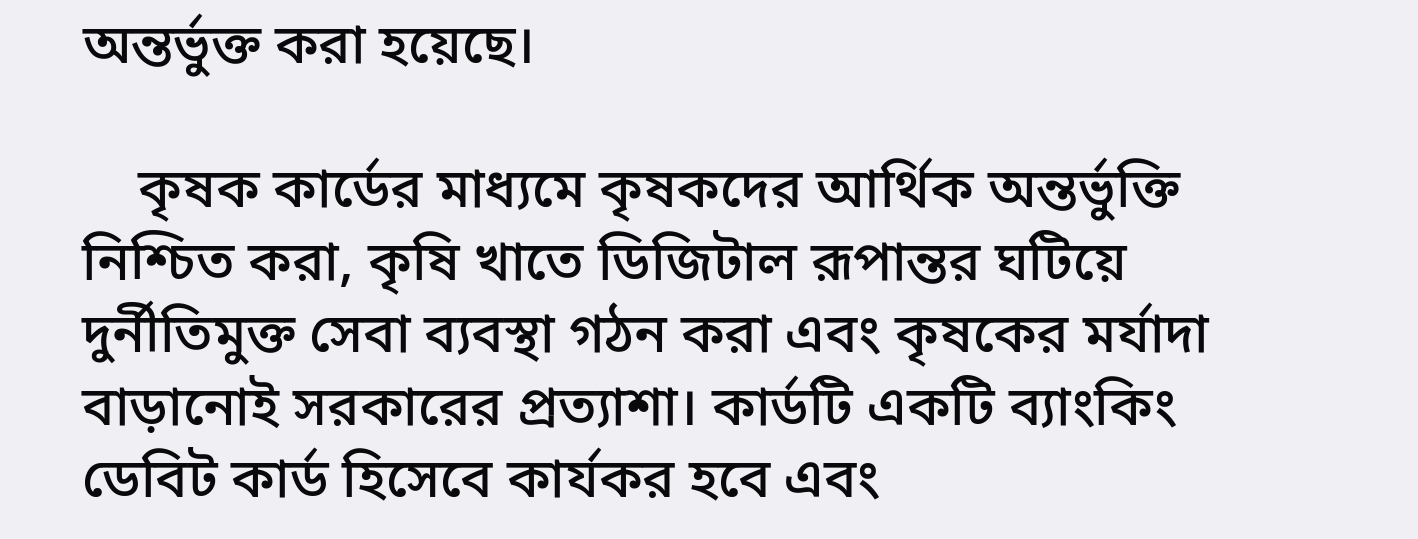অন্তর্ভুক্ত করা হয়েছে।

    কৃষক কার্ডের মাধ্যমে কৃষকদের আর্থিক অন্তর্ভুক্তি নিশ্চিত করা, কৃষি খাতে ডিজিটাল রূপান্তর ঘটিয়ে দুর্নীতিমুক্ত সেবা ব্যবস্থা গঠন করা এবং কৃষকের মর্যাদা বাড়ানোই সরকারের প্রত্যাশা। কার্ডটি একটি ব্যাংকিং ডেবিট কার্ড হিসেবে কার্যকর হবে এবং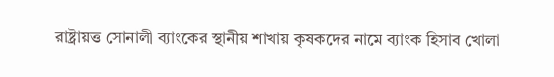রাষ্ট্রায়ত্ত সোনালী ব্যাংকের স্থানীয় শাখায় কৃষকদের নামে ব্যাংক হিসাব খোলা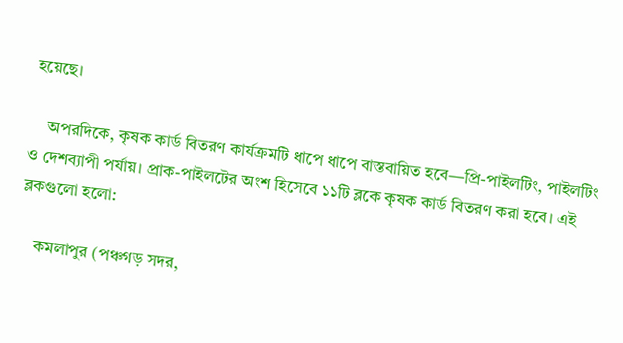হয়েছে।

    অপরদিকে, কৃষক কার্ড বিতরণ কার্যক্রমটি ধাপে ধাপে বাস্তবায়িত হবে—প্রি-পাইলটিং, পাইলটিং ও দেশব্যাপী পর্যায়। প্রাক-পাইলটের অংশ হিসেবে ১১টি ব্লকে কৃষক কার্ড বিতরণ করা হবে। এই ব্লকগুলো হলো:

    কমলাপুর (পঞ্চগড় সদর,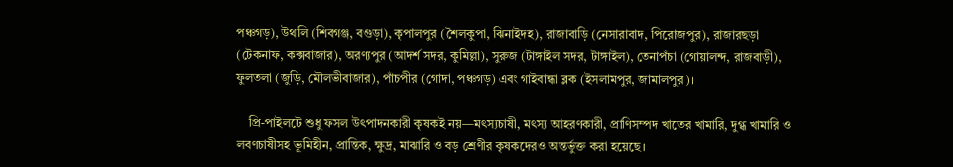পঞ্চগড়), উথলি (শিবগঞ্জ, বগুড়া), কৃপালপুর (শৈলকুপা, ঝিনাইদহ), রাজাবাড়ি (নেসারাবাদ, পিরোজপুর), রাজারছড়া (টেকনাফ, কক্সবাজার), অরণ্যপুর (আদর্শ সদর, কুমিল্লা), সুরুজ (টাঙ্গাইল সদর, টাঙ্গাইল), তেনাপঁচা (গোয়ালন্দ, রাজবাড়ী), ফুলতলা (জুড়ি, মৌলভীবাজার), পাঁচপীর (গোদা, পঞ্চগড়) এবং গাইবান্ধা ব্লক (ইসলামপুর, জামালপুর)।

    প্রি-পাইলটে শুধু ফসল উৎপাদনকারী কৃষকই নয়—মৎস্যচাষী, মৎস্য আহরণকারী, প্রাণিসম্পদ খাতের খামারি, দুগ্ধ খামারি ও লবণচাষীসহ ভূমিহীন, প্রান্তিক, ক্ষুদ্র, মাঝারি ও বড় শ্রেণীর কৃষকদেরও অন্তর্ভুক্ত করা হয়েছে।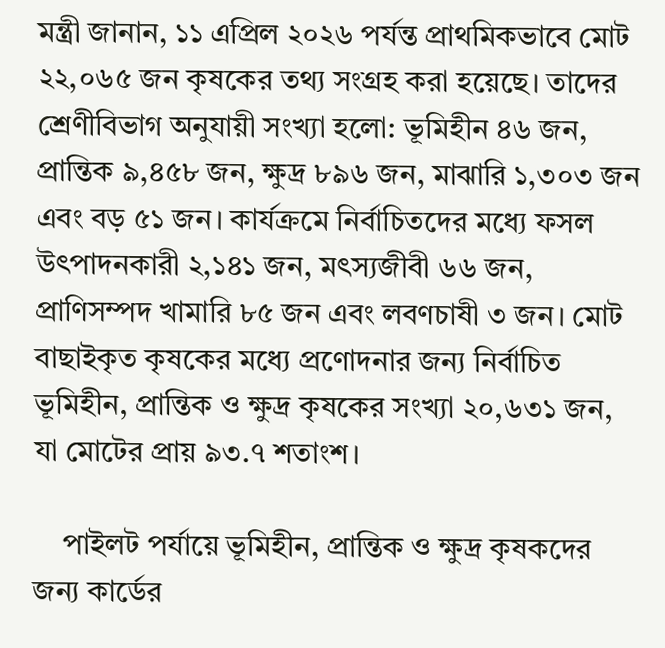মন্ত্রী জানান, ১১ এপ্রিল ২০২৬ পর্যন্ত প্রাথমিকভাবে মোট ২২,০৬৫ জন কৃষকের তথ্য সংগ্রহ করা হয়েছে। তাদের শ্রেণীবিভাগ অনুযায়ী সংখ্যা হলো: ভূমিহীন ৪৬ জন, প্রান্তিক ৯,৪৫৮ জন, ক্ষুদ্র ৮৯৬ জন, মাঝারি ১,৩০৩ জন এবং বড় ৫১ জন। কার্যক্রমে নির্বাচিতদের মধ্যে ফসল উৎপাদনকারী ২,১৪১ জন, মৎস্যজীবী ৬৬ জন, প্রাণিসম্পদ খামারি ৮৫ জন এবং লবণচাষী ৩ জন। মোট বাছাইকৃত কৃষকের মধ্যে প্রণোদনার জন্য নির্বাচিত ভূমিহীন, প্রান্তিক ও ক্ষুদ্র কৃষকের সংখ্যা ২০,৬৩১ জন, যা মোটের প্রায় ৯৩.৭ শতাংশ।

    পাইলট পর্যায়ে ভূমিহীন, প্রান্তিক ও ক্ষুদ্র কৃষকদের জন্য কার্ডের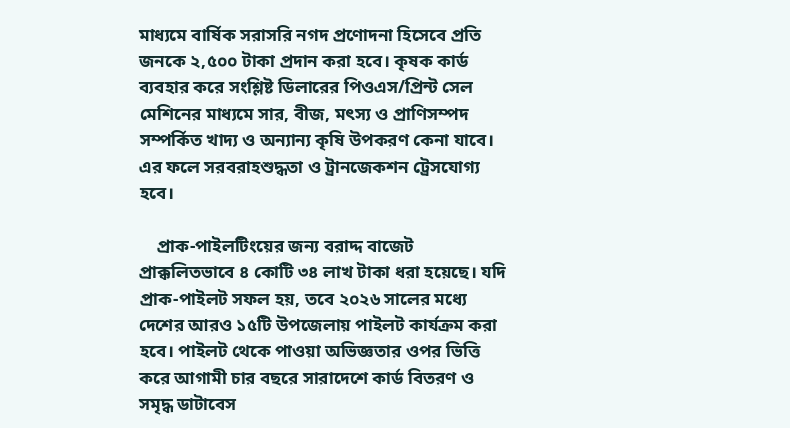মাধ্যমে বার্ষিক সরাসরি নগদ প্রণোদনা হিসেবে প্রতি জনকে ২,৫০০ টাকা প্রদান করা হবে। কৃষক কার্ড ব্যবহার করে সংশ্লিষ্ট ডিলারের পিওএস/প্রিন্ট সেল মেশিনের মাধ্যমে সার, বীজ, মৎস্য ও প্রাণিসম্পদ সম্পর্কিত খাদ্য ও অন্যান্য কৃষি উপকরণ কেনা যাবে। এর ফলে সরবরাহশুদ্ধতা ও ট্রানজেকশন ট্রেসযোগ্য হবে।

    প্রাক-পাইলটিংয়ের জন্য বরাদ্দ বাজেট প্রাক্কলিতভাবে ৪ কোটি ৩৪ লাখ টাকা ধরা হয়েছে। যদি প্রাক-পাইলট সফল হয়, তবে ২০২৬ সালের মধ্যে দেশের আরও ১৫টি উপজেলায় পাইলট কার্যক্রম করা হবে। পাইলট থেকে পাওয়া অভিজ্ঞতার ওপর ভিত্তি করে আগামী চার বছরে সারাদেশে কার্ড বিতরণ ও সমৃদ্ধ ডাটাবেস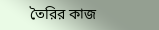তৈরির কাজ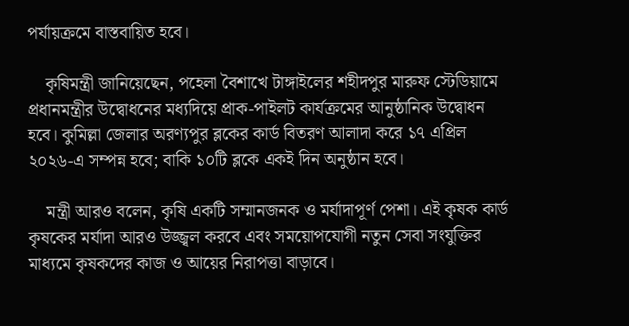পর্যায়ক্রমে বাস্তবায়িত হবে।

    কৃষিমন্ত্রী জানিয়েছেন, পহেলা বৈশাখে টাঙ্গাইলের শহীদপুর মারুফ স্টেডিয়ামে প্রধানমন্ত্রীর উদ্বোধনের মধ্যদিয়ে প্রাক-পাইলট কার্যক্রমের আনুষ্ঠানিক উদ্বোধন হবে। কুমিল্লা জেলার অরণ্যপুর ব্লকের কার্ড বিতরণ আলাদা করে ১৭ এপ্রিল ২০২৬-এ সম্পন্ন হবে; বাকি ১০টি ব্লকে একই দিন অনুষ্ঠান হবে।

    মন্ত্রী আরও বলেন, কৃষি একটি সম্মানজনক ও মর্যাদাপূর্ণ পেশা। এই কৃষক কার্ড কৃষকের মর্যাদা আরও উজ্জ্বল করবে এবং সময়োপযোগী নতুন সেবা সংযুক্তির মাধ্যমে কৃষকদের কাজ ও আয়ের নিরাপত্তা বাড়াবে।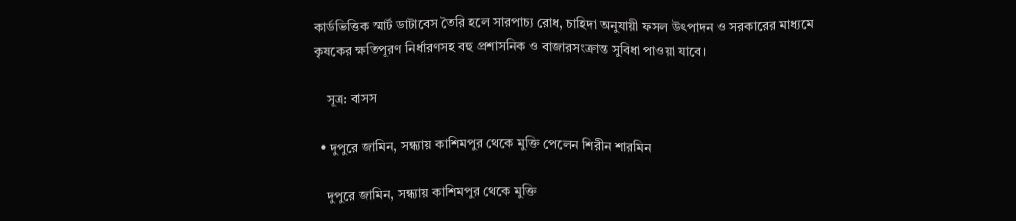কার্ডভিত্তিক স্মার্ট ডাটাবেস তৈরি হলে সারপাচ্য রোধ, চাহিদা অনুযায়ী ফসল উৎপাদন ও সরকারের মাধ্যমে কৃষকের ক্ষতিপূরণ নির্ধারণসহ বহু প্রশাসনিক ও বাজারসংক্রান্ত সুবিধা পাওয়া যাবে।

    সূত্র: বাসস

  • দুপুরে জামিন, সন্ধ্যায় কাশিমপুর থেকে মুক্তি পেলেন শিরীন শারমিন

    দুপুরে জামিন, সন্ধ্যায় কাশিমপুর থেকে মুক্তি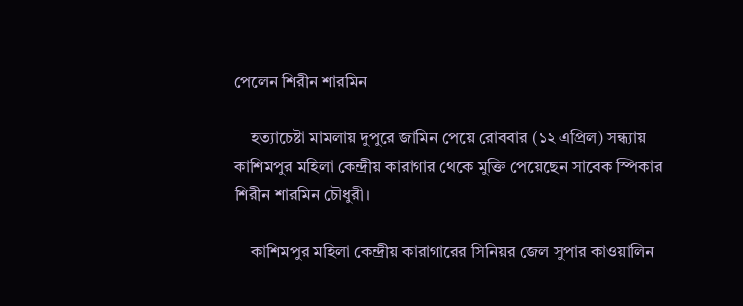পেলেন শিরীন শারমিন

    হত্যাচেষ্টা মামলায় দুপুরে জামিন পেয়ে রোববার (১২ এপ্রিল) সন্ধ্যায় কাশিমপুর মহিলা কেন্দ্রীয় কারাগার থেকে মুক্তি পেয়েছেন সাবেক স্পিকার শিরীন শারমিন চৌধুরী।

    কাশিমপুর মহিলা কেন্দ্রীয় কারাগারের সিনিয়র জেল সুপার কাওয়ালিন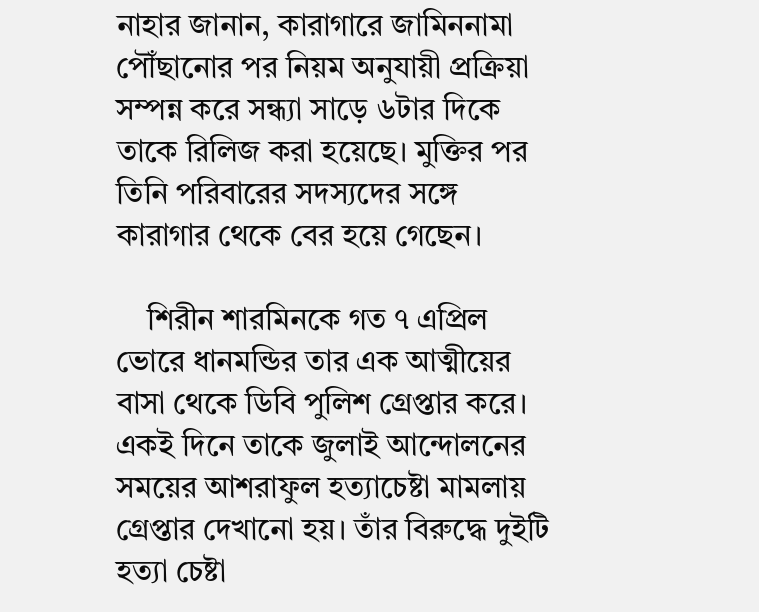নাহার জানান, কারাগারে জামিননামা পৌঁছানোর পর নিয়ম অনুযায়ী প্রক্রিয়া সম্পন্ন করে সন্ধ্যা সাড়ে ৬টার দিকে তাকে রিলিজ করা হয়েছে। মুক্তির পর তিনি পরিবারের সদস্যদের সঙ্গে কারাগার থেকে বের হয়ে গেছেন।

    শিরীন শারমিনকে গত ৭ এপ্রিল ভোরে ধানমন্ডির তার এক আত্মীয়ের বাসা থেকে ডিবি পুলিশ গ্রেপ্তার করে। একই দিনে তাকে জুলাই আন্দোলনের সময়ের আশরাফুল হত্যাচেষ্টা মামলায় গ্রেপ্তার দেখানো হয়। তাঁর বিরুদ্ধে দুইটি হত্যা চেষ্টা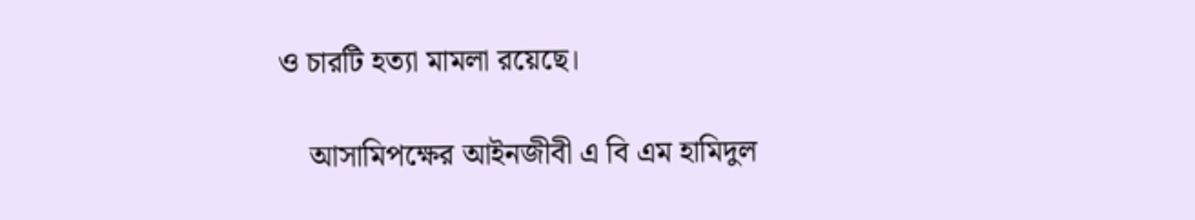ও চারটি হত্যা মামলা রয়েছে।

    আসামিপক্ষের আইনজীবী এ বি এম হামিদুল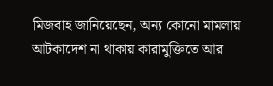মিজবাহ জানিয়েছেন, অন্য কোনো মামলায় আটকাদেশ না থাকায় কারামুক্তিতে আর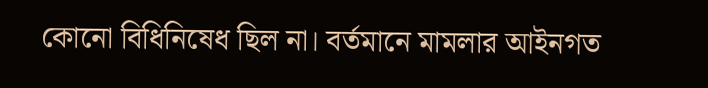কোনো বিধিনিষেধ ছিল না। বর্তমানে মামলার আইনগত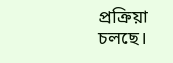প্রক্রিয়া চলছে।